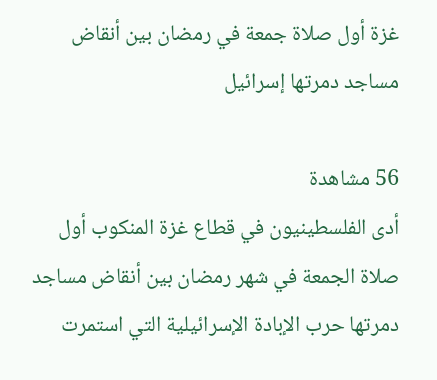غزة أول صلاة جمعة في رمضان بين أنقاض مساجد دمرتها إسرائيل

56 مشاهدة
أدى الفلسطينيون في قطاع غزة المنكوب أول صلاة الجمعة في شهر رمضان بين أنقاض مساجد دمرتها حرب الإبادة الإسرائيلية التي استمرت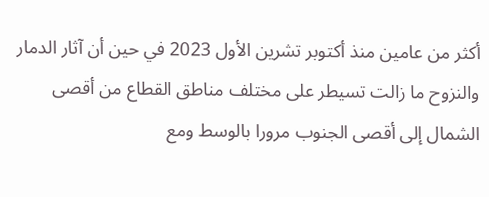أكثر من عامين منذ أكتوبر تشرين الأول 2023 في حين أن آثار الدمار والنزوح ما زالت تسيطر على مختلف مناطق القطاع من أقصى الشمال إلى أقصى الجنوب مرورا بالوسط ومع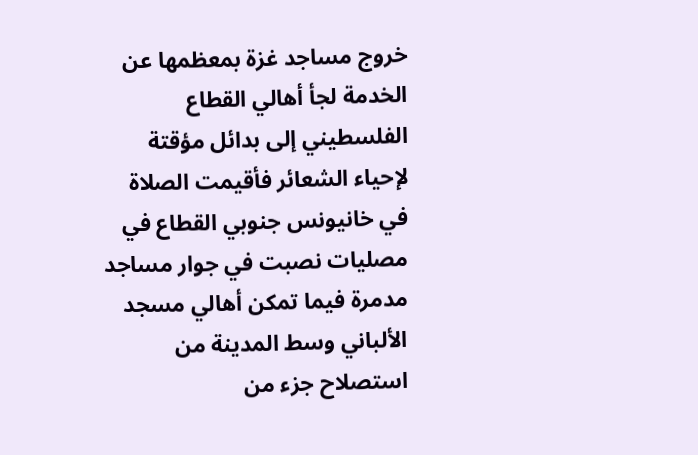خروج مساجد غزة بمعظمها عن الخدمة لجأ أهالي القطاع الفلسطيني إلى بدائل مؤقتة لإحياء الشعائر فأقيمت الصلاة في خانيونس جنوبي القطاع في مصليات نصبت في جوار مساجد مدمرة فيما تمكن أهالي مسجد الألباني وسط المدينة من استصلاح جزء من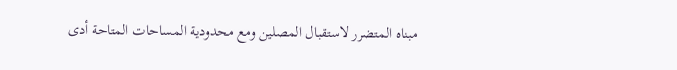مبناه المتضرر لاستقبال المصلين ومع محدودية المساحات المتاحة أدى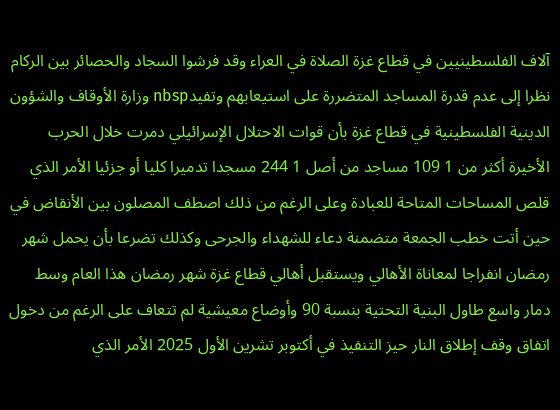آلاف الفلسطينيين في قطاع غزة الصلاة في العراء وقد فرشوا السجاد والحصائر بين الركام نظرا إلى عدم قدرة المساجد المتضررة على استيعابهم وتفيدnbsp وزارة الأوقاف والشؤون الدينية الفلسطينية في قطاع غزة بأن قوات الاحتلال الإسرائيلي دمرت خلال الحرب الأخيرة أكثر من 1 109 مساجد من أصل 1 244 مسجدا تدميرا كليا أو جزئيا الأمر الذي قلص المساحات المتاحة للعبادة وعلى الرغم من ذلك اصطف المصلون بين الأنقاض في حين أتت خطب الجمعة متضمنة دعاء للشهداء والجرحى وكذلك تضرعا بأن يحمل شهر رمضان انفراجا لمعاناة الأهالي ويستقبل أهالي قطاع غزة شهر رمضان هذا العام وسط دمار واسع طاول البنية التحتية بنسبة 90 وأوضاع معيشية لم تتعاف على الرغم من دخول اتفاق وقف إطلاق النار حيز التنفيذ في أكتوبر تشرين الأول 2025 الأمر الذي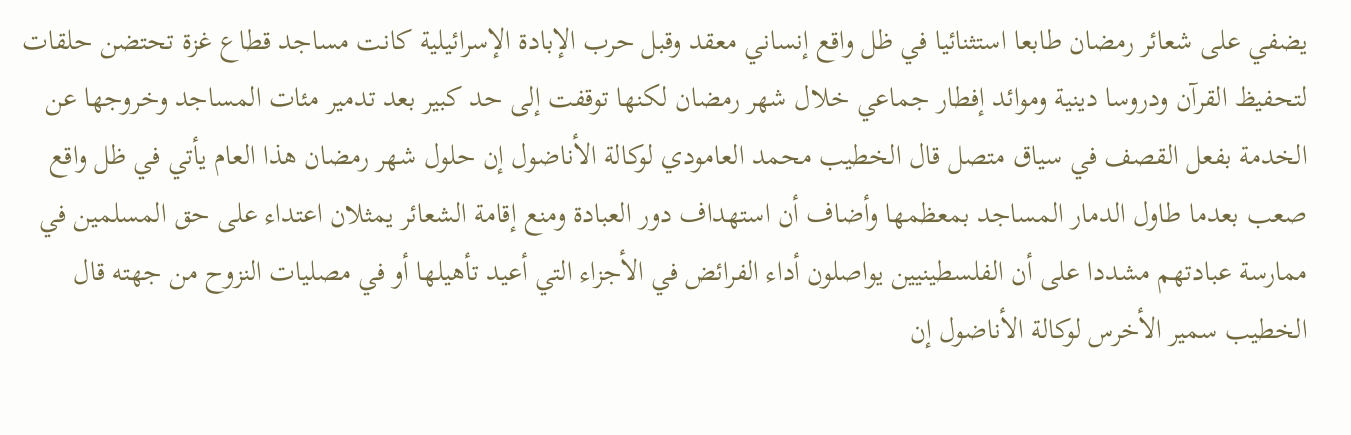يضفي على شعائر رمضان طابعا استثنائيا في ظل واقع إنساني معقد وقبل حرب الإبادة الإسرائيلية كانت مساجد قطاع غزة تحتضن حلقات لتحفيظ القرآن ودروسا دينية وموائد إفطار جماعي خلال شهر رمضان لكنها توقفت إلى حد كبير بعد تدمير مئات المساجد وخروجها عن الخدمة بفعل القصف في سياق متصل قال الخطيب محمد العامودي لوكالة الأناضول إن حلول شهر رمضان هذا العام يأتي في ظل واقع صعب بعدما طاول الدمار المساجد بمعظمها وأضاف أن استهداف دور العبادة ومنع إقامة الشعائر يمثلان اعتداء على حق المسلمين في ممارسة عبادتهم مشددا على أن الفلسطينيين يواصلون أداء الفرائض في الأجزاء التي أعيد تأهيلها أو في مصليات النزوح من جهته قال الخطيب سمير الأخرس لوكالة الأناضول إن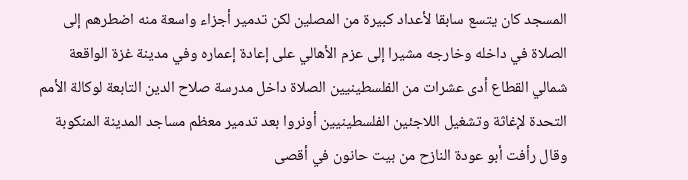المسجد كان يتسع سابقا لأعداد كبيرة من المصلين لكن تدمير أجزاء واسعة منه اضطرهم إلى الصلاة في داخله وخارجه مشيرا إلى عزم الأهالي على إعادة إعماره وفي مدينة غزة الواقعة شمالي القطاع أدى عشرات من الفلسطينيين الصلاة داخل مدرسة صلاح الدين التابعة لوكالة الأمم التحدة لإغاثة وتشغيل اللاجئين الفلسطينيين أونروا بعد تدمير معظم مساجد المدينة المنكوبة وقال رأفت أبو عودة النازح من بيت حانون في أقصى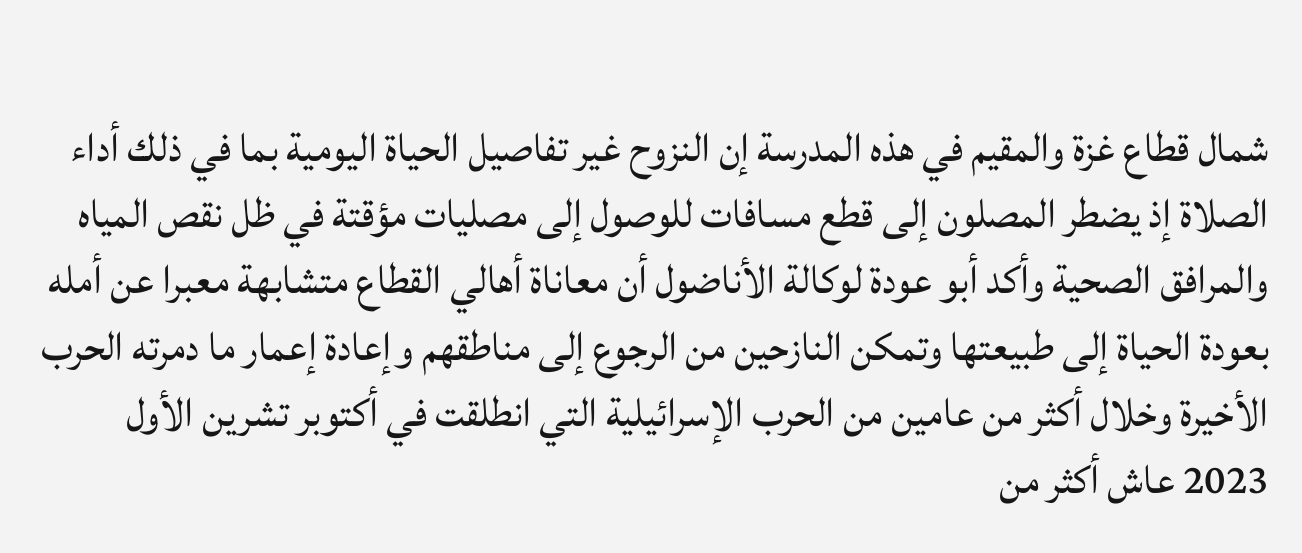شمال قطاع غزة والمقيم في هذه المدرسة إن النزوح غير تفاصيل الحياة اليومية بما في ذلك أداء الصلاة إذ يضطر المصلون إلى قطع مسافات للوصول إلى مصليات مؤقتة في ظل نقص المياه والمرافق الصحية وأكد أبو عودة لوكالة الأناضول أن معاناة أهالي القطاع متشابهة معبرا عن أمله بعودة الحياة إلى طبيعتها وتمكن النازحين من الرجوع إلى مناطقهم وإعادة إعمار ما دمرته الحرب الأخيرة وخلال أكثر من عامين من الحرب الإسرائيلية التي انطلقت في أكتوبر تشرين الأول 2023 عاش أكثر من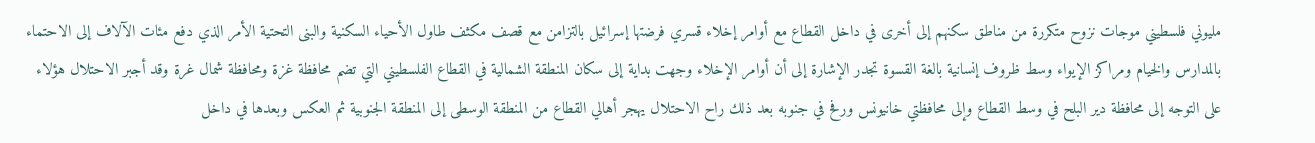مليوني فلسطيني موجات نزوح متكررة من مناطق سكنهم إلى أخرى في داخل القطاع مع أوامر إخلاء قسري فرضتها إسرائيل بالتزامن مع قصف مكثف طاول الأحياء السكنية والبنى التحتية الأمر الذي دفع مئات الآلاف إلى الاحتماء بالمدارس والخيام ومراكز الإيواء وسط ظروف إنسانية بالغة القسوة تجدر الإشارة إلى أن أوامر الإخلاء وجهت بداية إلى سكان المنطقة الشمالية في القطاع الفلسطيني التي تضم محافظة غزة ومحافظة شمال غرة وقد أجبر الاحتلال هؤلاء على التوجه إلى محافظة دير البلح في وسط القطاع وإلى محافظتي خانيونس ورفح في جنوبه بعد ذلك راح الاحتلال يهجر أهالي القطاع من المنطقة الوسطى إلى المنطقة الجنوبية ثم العكس وبعدها في داخل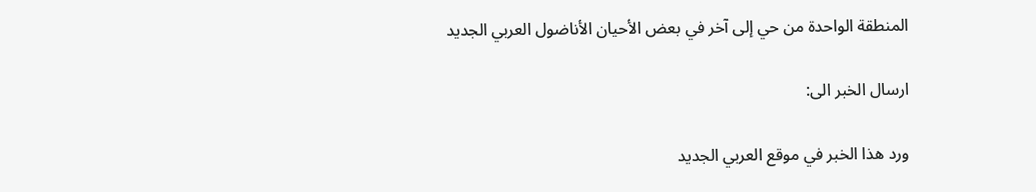المنطقة الواحدة من حي إلى آخر في بعض الأحيان الأناضول العربي الجديد

ارسال الخبر الى:

ورد هذا الخبر في موقع العربي الجديد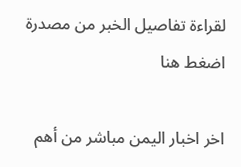لقراءة تفاصيل الخبر من مصدرة اضغط هنا

اخر اخبار اليمن مباشر من أهم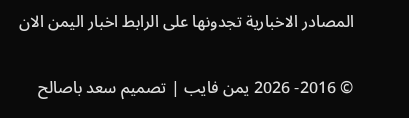المصادر الاخبارية تجدونها على الرابط اخبار اليمن الان

© 2016- 2026 يمن فايب | تصميم سعد باصالح